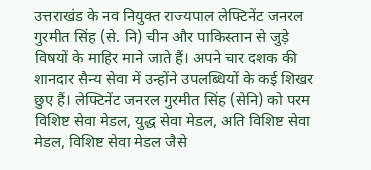उत्तराखंड के नव नियुक्त राज्यपाल लेफ्टिनेंट जनरल गुरमीत सिंह (से. नि) चीन और पाकिस्तान से जुड़े विषयों के माहिर माने जाते हैं। अपने चार दशक की शानदार सैन्य सेवा में उन्होंने उपलब्धियों के कई शिखर छुए हैं। लेफ्टिनेंट जनरल गुरमीत सिंह (सेनि) को परम विशिष्ट सेवा मेडल, युद्ध सेवा मेडल, अति विशिष्ट सेवा मेडल, विशिष्ट सेवा मेडल जैसे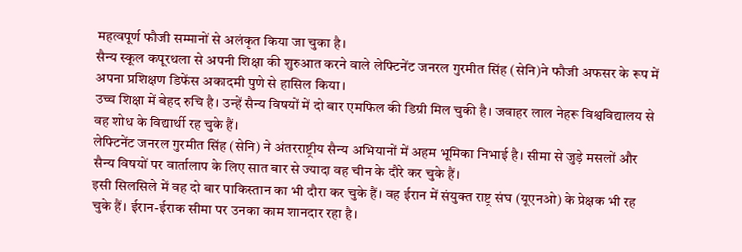महत्वपूर्ण फौजी सम्मानों से अलंकृत किया जा चुका है।
सैन्य स्कूल कपूरथला से अपनी शिक्षा की शुरुआत करने वाले लेफ्टिनेंट जनरल गुरमीत सिंह (सेनि)ने फौजी अफसर के रूप में अपना प्रशिक्षण डिफेंस अकादमी पुणे से हासिल किया।
उच्च शिक्षा में बेहद रुचि है। उन्हें सैन्य विषयों में दो बार एमफिल की डिग्री मिल चुकी है। जवाहर लाल नेहरू विश्वविद्यालय से वह शोध के विद्यार्थी रह चुके हैं।
लेफ्टिनेंट जनरल गुरमीत सिंह (सेनि) ने अंतरराष्ट्रीय सैन्य अभियानों में अहम भूमिका निभाई है। सीमा से जुड़े मसलों और सैन्य विषयों पर वार्तालाप के लिए सात बार से ज्यादा वह चीन के दौरे कर चुके हैं।
इसी सिलसिले में वह दो बार पाकिस्तान का भी दौरा कर चुके हैं। वह ईरान में संयुक्त राष्ट्र संघ (यूएनओ) के प्रेक्षक भी रह चुके हैं। ईरान-ईराक सीमा पर उनका काम शानदार रहा है।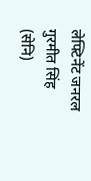लेफ्टिनेंट जनरल गुरमीत सिंह (सेनि)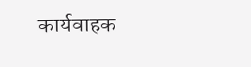कार्यवाहक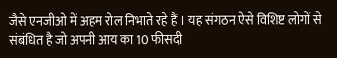जैसे एनजीओ में अहम रोल निभाते रहे हैं । यह संगठन ऐसे विशिष्ट लोगों से संबंधित है जो अपनी आय का 10 फीसदी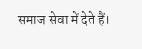समाज सेवा में देते हैं।